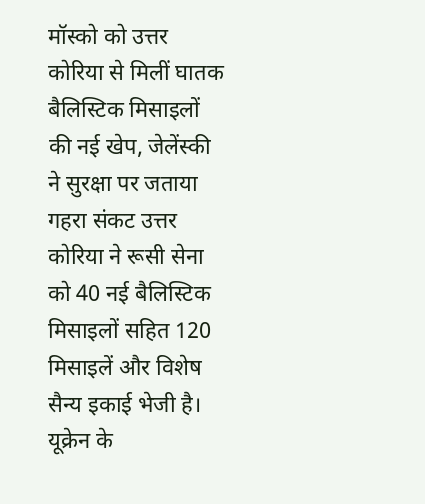मॉस्को को उत्तर कोरिया से मिलीं घातक बैलिस्टिक मिसाइलों की नई खेप, जेलेंस्की ने सुरक्षा पर जताया गहरा संकट उत्तर कोरिया ने रूसी सेना को 40 नई बैलिस्टिक मिसाइलों सहित 120 मिसाइलें और विशेष सैन्य इकाई भेजी है। यूक्रेन के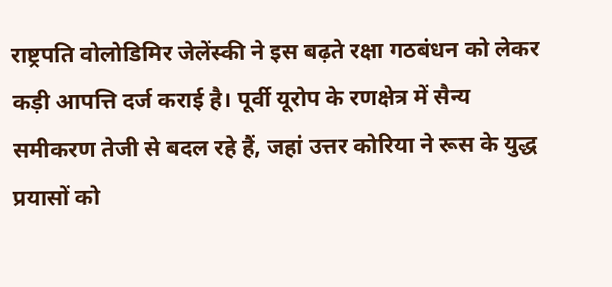राष्ट्रपति वोलोडिमिर जेलेंस्की ने इस बढ़ते रक्षा गठबंधन को लेकर कड़ी आपत्ति दर्ज कराई है। पूर्वी यूरोप के रणक्षेत्र में सैन्य समीकरण तेजी से बदल रहे हैं, जहां उत्तर कोरिया ने रूस के युद्ध प्रयासों को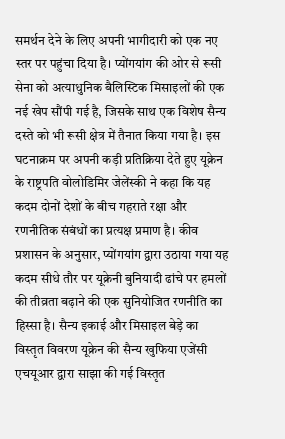समर्थन देने के लिए अपनी भागीदारी को एक नए स्तर पर पहुंचा दिया है। प्योंगयांग की ओर से रूसी सेना को अत्याधुनिक बैलिस्टिक मिसाइलों की एक नई खेप सौंपी गई है, जिसके साथ एक विशेष सैन्य दस्ते को भी रूसी क्षेत्र में तैनात किया गया है। इस घटनाक्रम पर अपनी कड़ी प्रतिक्रिया देते हुए यूक्रेन के राष्ट्रपति वोलोडिमिर जेलेंस्की ने कहा कि यह कदम दोनों देशों के बीच गहराते रक्षा और रणनीतिक संबंधों का प्रत्यक्ष प्रमाण है। कीव प्रशासन के अनुसार, प्योंगयांग द्वारा उठाया गया यह कदम सीधे तौर पर यूक्रेनी बुनियादी ढांचे पर हमलों की तीव्रता बढ़ाने की एक सुनियोजित रणनीति का हिस्सा है। सैन्य इकाई और मिसाइल बेड़े का विस्तृत विवरण यूक्रेन की सैन्य खुफिया एजेंसी एचयूआर द्वारा साझा की गई विस्तृत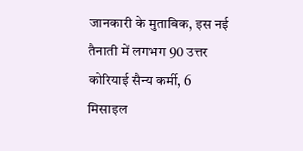जानकारी के मुताबिक, इस नई तैनाती में लगभग 90 उत्तर कोरियाई सैन्य कर्मी, 6 मिसाइल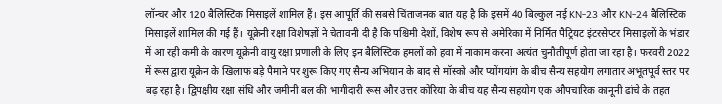लॉन्चर और 120 बैलिस्टिक मिसाइलें शामिल हैं। इस आपूर्ति की सबसे चिंताजनक बात यह है कि इसमें 40 बिल्कुल नई KN-23 और KN-24 बैलिस्टिक मिसाइलें शामिल की गई हैं। यूक्रेनी रक्षा विशेषज्ञों ने चेतावनी दी है कि पश्चिमी देशों, विशेष रूप से अमेरिका में निर्मित पैट्रियट इंटरसेप्टर मिसाइलों के भंडार में आ रही कमी के कारण यूक्रेनी वायु रक्षा प्रणाली के लिए इन बैलिस्टिक हमलों को हवा में नाकाम करना अत्यंत चुनौतीपूर्ण होता जा रहा है। फरवरी 2022 में रूस द्वारा यूक्रेन के खिलाफ बड़े पैमाने पर शुरू किए गए सैन्य अभियान के बाद से मॉस्को और प्योंगयांग के बीच सैन्य सहयोग लगातार अभूतपूर्व स्तर पर बढ़ रहा है। द्विपक्षीय रक्षा संधि और जमीनी बल की भागीदारी रूस और उत्तर कोरिया के बीच यह सैन्य सहयोग एक औपचारिक कानूनी ढांचे के तहत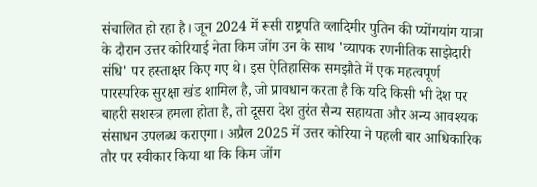संचालित हो रहा है। जून 2024 में रूसी राष्ट्रपति व्लादिमीर पुतिन की प्योंगयांग यात्रा के दौरान उत्तर कोरियाई नेता किम जोंग उन के साथ 'व्यापक रणनीतिक साझेदारी संधि' पर हस्ताक्षर किए गए थे। इस ऐतिहासिक समझौते में एक महत्वपूर्ण पारस्परिक सुरक्षा खंड शामिल है, जो प्रावधान करता है कि यदि किसी भी देश पर बाहरी सशस्त्र हमला होता है, तो दूसरा देश तुरंत सैन्य सहायता और अन्य आवश्यक संसाधन उपलब्ध कराएगा। अप्रैल 2025 में उत्तर कोरिया ने पहली बार आधिकारिक तौर पर स्वीकार किया था कि किम जोंग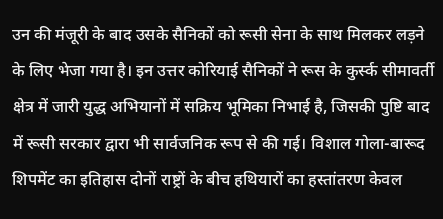उन की मंजूरी के बाद उसके सैनिकों को रूसी सेना के साथ मिलकर लड़ने के लिए भेजा गया है। इन उत्तर कोरियाई सैनिकों ने रूस के कुर्स्क सीमावर्ती क्षेत्र में जारी युद्ध अभियानों में सक्रिय भूमिका निभाई है, जिसकी पुष्टि बाद में रूसी सरकार द्वारा भी सार्वजनिक रूप से की गई। विशाल गोला-बारूद शिपमेंट का इतिहास दोनों राष्ट्रों के बीच हथियारों का हस्तांतरण केवल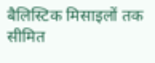बैलिस्टिक मिसाइलों तक सीमित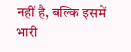नहीं है, बल्कि इसमें भारी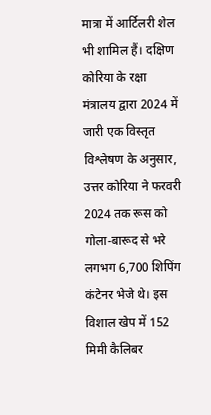मात्रा में आर्टिलरी शेल भी शामिल हैं। दक्षिण कोरिया के रक्षा मंत्रालय द्वारा 2024 में जारी एक विस्तृत विश्लेषण के अनुसार, उत्तर कोरिया ने फरवरी 2024 तक रूस को गोला-बारूद से भरे लगभग 6,700 शिपिंग कंटेनर भेजे थे। इस विशाल खेप में 152 मिमी कैलिबर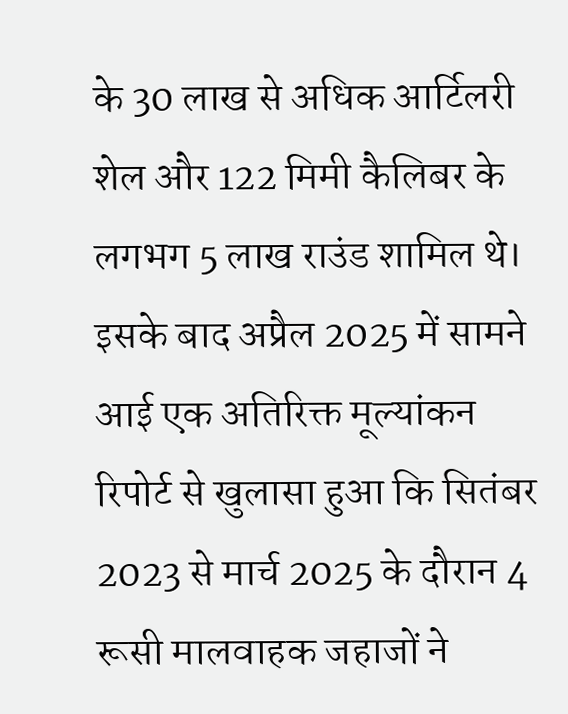के 30 लाख से अधिक आर्टिलरी शेल और 122 मिमी कैलिबर के लगभग 5 लाख राउंड शामिल थे। इसके बाद अप्रैल 2025 में सामने आई एक अतिरिक्त मूल्यांकन रिपोर्ट से खुलासा हुआ कि सितंबर 2023 से मार्च 2025 के दौरान 4 रूसी मालवाहक जहाजों ने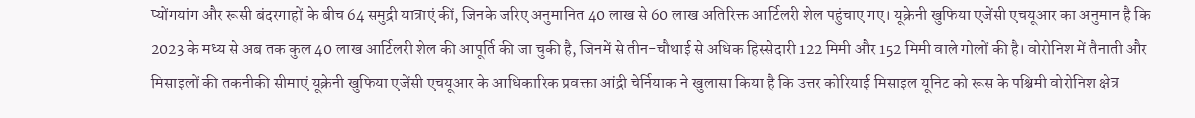प्योंगयांग और रूसी बंदरगाहों के बीच 64 समुद्री यात्राएं कीं, जिनके जरिए अनुमानित 40 लाख से 60 लाख अतिरिक्त आर्टिलरी शेल पहुंचाए गए। यूक्रेनी खुफिया एजेंसी एचयूआर का अनुमान है कि 2023 के मध्य से अब तक कुल 40 लाख आर्टिलरी शेल की आपूर्ति की जा चुकी है, जिनमें से तीन-चौथाई से अधिक हिस्सेदारी 122 मिमी और 152 मिमी वाले गोलों की है। वोरोनिश में तैनाती और मिसाइलों की तकनीकी सीमाएं यूक्रेनी खुफिया एजेंसी एचयूआर के आधिकारिक प्रवक्ता आंद्री चेर्नियाक ने खुलासा किया है कि उत्तर कोरियाई मिसाइल यूनिट को रूस के पश्चिमी वोरोनिश क्षेत्र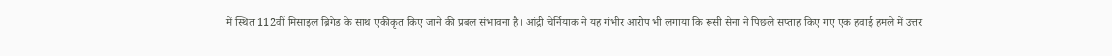में स्थित 112वीं मिसाइल ब्रिगेड के साथ एकीकृत किए जाने की प्रबल संभावना है। आंद्री चेर्नियाक ने यह गंभीर आरोप भी लगाया कि रूसी सेना ने पिछले सप्ताह किए गए एक हवाई हमले में उत्तर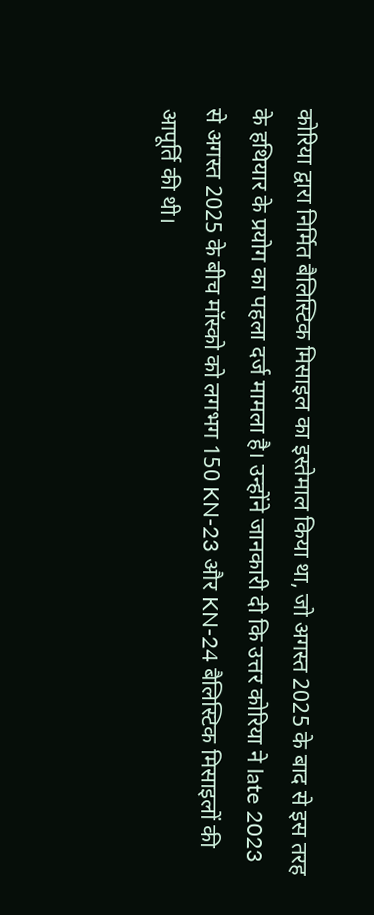कोरिया द्वारा निर्मित बैलिस्टिक मिसाइल का इस्तेमाल किया था, जो अगस्त 2025 के बाद से इस तरह के हथियार के प्रयोग का पहला दर्ज मामला है। उन्होंने जानकारी दी कि उत्तर कोरिया ने late 2023 से अगस्त 2025 के बीच मॉस्को को लगभग 150 KN-23 और KN-24 बैलिस्टिक मिसाइलों की आपूर्ति की थी।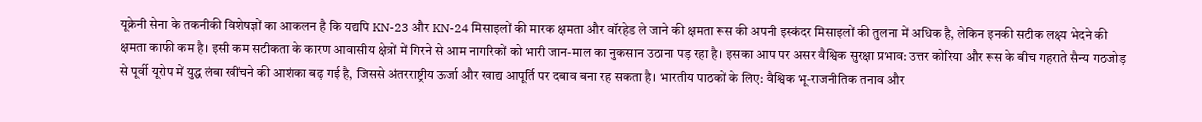यूक्रेनी सेना के तकनीकी विशेषज्ञों का आकलन है कि यद्यपि KN-23 और KN-24 मिसाइलों की मारक क्षमता और वॉरहेड ले जाने की क्षमता रूस की अपनी इस्कंदर मिसाइलों की तुलना में अधिक है, लेकिन इनकी सटीक लक्ष्य भेदने की क्षमता काफी कम है। इसी कम सटीकता के कारण आवासीय क्षेत्रों में गिरने से आम नागरिकों को भारी जान-माल का नुकसान उठाना पड़ रहा है। इसका आप पर असर वैश्विक सुरक्षा प्रभाव: उत्तर कोरिया और रूस के बीच गहराते सैन्य गठजोड़ से पूर्वी यूरोप में युद्ध लंबा खींचने की आशंका बढ़ गई है, जिससे अंतरराष्ट्रीय ऊर्जा और खाद्य आपूर्ति पर दबाव बना रह सकता है। भारतीय पाठकों के लिए: वैश्विक भू-राजनीतिक तनाव और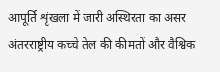आपूर्ति शृंखला में जारी अस्थिरता का असर अंतरराष्ट्रीय कच्चे तेल की कीमतों और वैश्विक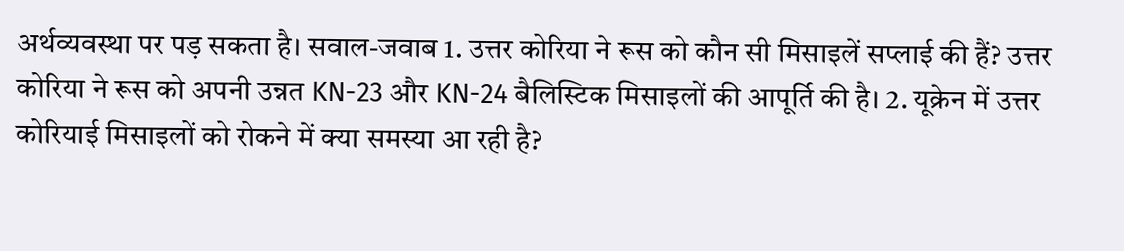अर्थव्यवस्था पर पड़ सकता है। सवाल-जवाब 1. उत्तर कोरिया ने रूस को कौन सी मिसाइलें सप्लाई की हैं? उत्तर कोरिया ने रूस को अपनी उन्नत KN-23 और KN-24 बैलिस्टिक मिसाइलों की आपूर्ति की है। 2. यूक्रेन में उत्तर कोरियाई मिसाइलों को रोकने में क्या समस्या आ रही है?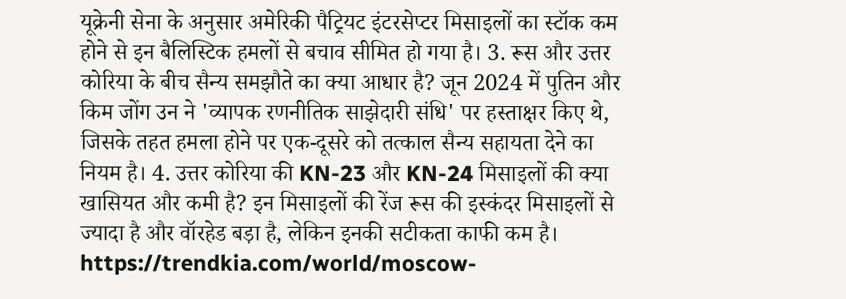यूक्रेनी सेना के अनुसार अमेरिकी पैट्रियट इंटरसेप्टर मिसाइलों का स्टॉक कम होने से इन बैलिस्टिक हमलों से बचाव सीमित हो गया है। 3. रूस और उत्तर कोरिया के बीच सैन्य समझौते का क्या आधार है? जून 2024 में पुतिन और किम जोंग उन ने 'व्यापक रणनीतिक साझेदारी संधि' पर हस्ताक्षर किए थे, जिसके तहत हमला होने पर एक-दूसरे को तत्काल सैन्य सहायता देने का नियम है। 4. उत्तर कोरिया की KN-23 और KN-24 मिसाइलों की क्या खासियत और कमी है? इन मिसाइलों की रेंज रूस की इस्कंदर मिसाइलों से ज्यादा है और वॉरहेड बड़ा है, लेकिन इनकी सटीकता काफी कम है। https://trendkia.com/world/moscow-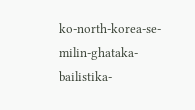ko-north-korea-se-milin-ghataka-bailistika-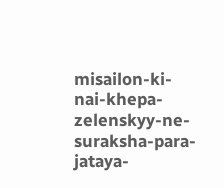misailon-ki-nai-khepa-zelenskyy-ne-suraksha-para-jataya-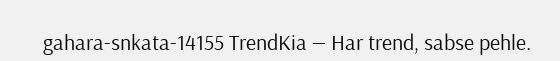gahara-snkata-14155 TrendKia — Har trend, sabse pehle.